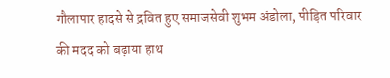गौलापार हादसे से द्रवित हुए समाजसेवी शुभम अंडोला, पीड़ित परिवार की मदद को बढ़ाया हाथ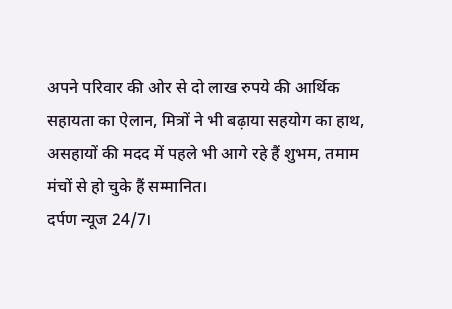अपने परिवार की ओर से दो लाख रुपये की आर्थिक सहायता का ऐलान, मित्रों ने भी बढ़ाया सहयोग का हाथ, असहायों की मदद में पहले भी आगे रहे हैं शुभम, तमाम मंचों से हो चुके हैं सम्मानित।
दर्पण न्यूज 24/7।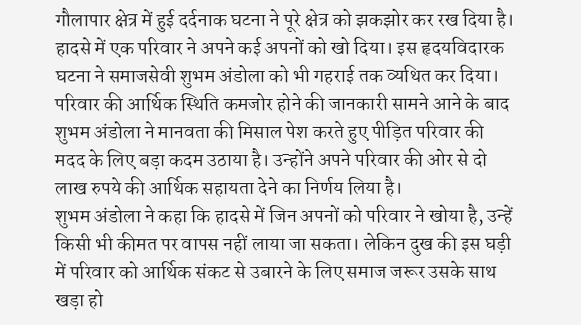गौलापार क्षेत्र में हुई दर्दनाक घटना ने पूरे क्षेत्र को झकझोर कर रख दिया है। हादसे में एक परिवार ने अपने कई अपनों को खो दिया। इस हृदयविदारक घटना ने समाजसेवी शुभम अंडोला को भी गहराई तक व्यथित कर दिया। परिवार की आर्थिक स्थिति कमजोर होने की जानकारी सामने आने के बाद शुभम अंडोला ने मानवता की मिसाल पेश करते हुए पीड़ित परिवार की मदद के लिए बड़ा कदम उठाया है। उन्होंने अपने परिवार की ओर से दो लाख रुपये की आर्थिक सहायता देने का निर्णय लिया है।
शुभम अंडोला ने कहा कि हादसे में जिन अपनों को परिवार ने खोया है, उन्हें किसी भी कीमत पर वापस नहीं लाया जा सकता। लेकिन दुख की इस घड़ी में परिवार को आर्थिक संकट से उबारने के लिए समाज जरूर उसके साथ खड़ा हो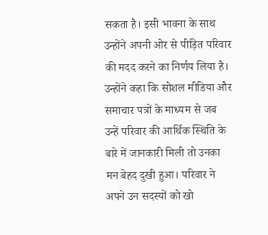सकता है। इसी भावना के साथ उन्होंने अपनी ओर से पीड़ित परिवार की मदद करने का निर्णय लिया है।
उन्होंने कहा कि सोशल मीडिया और समाचार पत्रों के माध्यम से जब उन्हें परिवार की आर्थिक स्थिति के बारे में जानकारी मिली तो उनका मन बेहद दुखी हुआ। परिवार ने अपने उन सदस्यों को खो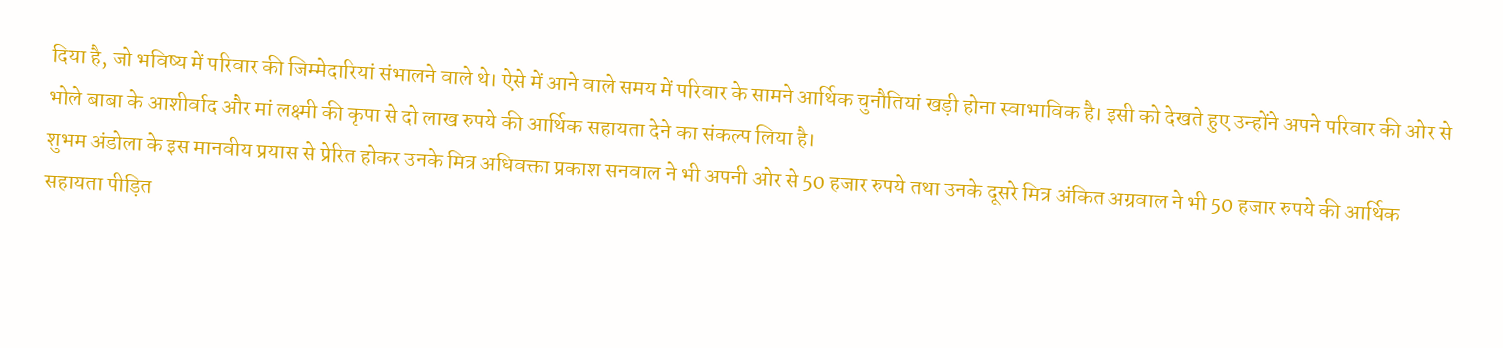दिया है, जो भविष्य में परिवार की जिम्मेदारियां संभालने वाले थे। ऐसे में आने वाले समय में परिवार के सामने आर्थिक चुनौतियां खड़ी होना स्वाभाविक है। इसी को देखते हुए उन्होंने अपने परिवार की ओर से भोले बाबा के आशीर्वाद और मां लक्ष्मी की कृपा से दो लाख रुपये की आर्थिक सहायता देने का संकल्प लिया है।
शुभम अंडोला के इस मानवीय प्रयास से प्रेरित होकर उनके मित्र अधिवक्ता प्रकाश सनवाल ने भी अपनी ओर से 50 हजार रुपये तथा उनके दूसरे मित्र अंकित अग्रवाल ने भी 50 हजार रुपये की आर्थिक सहायता पीड़ित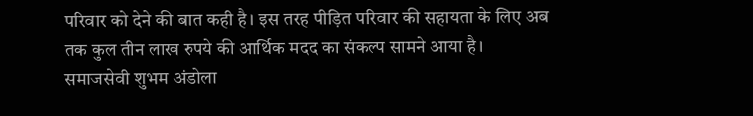परिवार को देने की बात कही है। इस तरह पीड़ित परिवार की सहायता के लिए अब तक कुल तीन लाख रुपये की आर्थिक मदद का संकल्प सामने आया है।
समाजसेवी शुभम अंडोला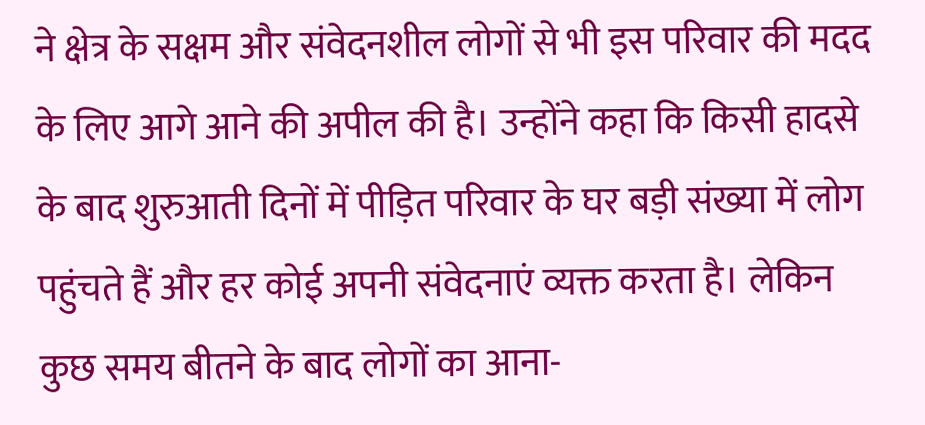ने क्षेत्र के सक्षम और संवेदनशील लोगों से भी इस परिवार की मदद के लिए आगे आने की अपील की है। उन्होंने कहा कि किसी हादसे के बाद शुरुआती दिनों में पीड़ित परिवार के घर बड़ी संख्या में लोग पहुंचते हैं और हर कोई अपनी संवेदनाएं व्यक्त करता है। लेकिन कुछ समय बीतने के बाद लोगों का आना-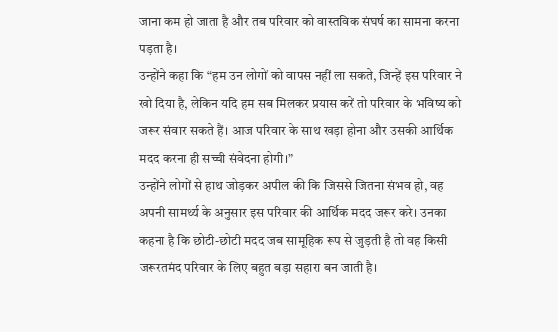जाना कम हो जाता है और तब परिवार को वास्तविक संघर्ष का सामना करना पड़ता है।
उन्होंने कहा कि “हम उन लोगों को वापस नहीं ला सकते, जिन्हें इस परिवार ने खो दिया है, लेकिन यदि हम सब मिलकर प्रयास करें तो परिवार के भविष्य को जरूर संवार सकते हैं। आज परिवार के साथ खड़ा होना और उसकी आर्थिक मदद करना ही सच्ची संवेदना होगी।”
उन्होंने लोगों से हाथ जोड़कर अपील की कि जिससे जितना संभव हो, वह अपनी सामर्थ्य के अनुसार इस परिवार की आर्थिक मदद जरूर करे। उनका कहना है कि छोटी-छोटी मदद जब सामूहिक रूप से जुड़ती है तो वह किसी जरूरतमंद परिवार के लिए बहुत बड़ा सहारा बन जाती है।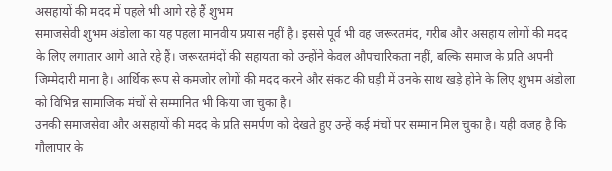असहायों की मदद में पहले भी आगे रहे हैं शुभम
समाजसेवी शुभम अंडोला का यह पहला मानवीय प्रयास नहीं है। इससे पूर्व भी वह जरूरतमंद, गरीब और असहाय लोगों की मदद
के लिए लगातार आगे आते रहे हैं। जरूरतमंदों की सहायता को उन्होंने केवल औपचारिकता नहीं, बल्कि समाज के प्रति अपनी जिम्मेदारी माना है। आर्थिक रूप से कमजोर लोगों की मदद करने और संकट की घड़ी में उनके साथ खड़े होने के लिए शुभम अंडोला को विभिन्न सामाजिक मंचों से सम्मानित भी किया जा चुका है।
उनकी समाजसेवा और असहायों की मदद के प्रति समर्पण को देखते हुए उन्हें कई मंचों पर सम्मान मिल चुका है। यही वजह है कि गौलापार के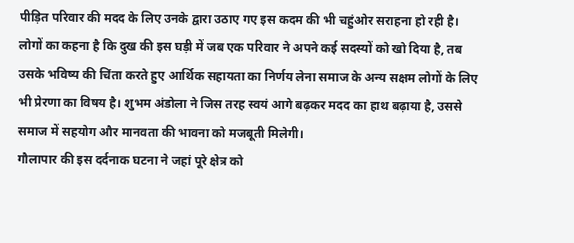पीड़ित परिवार की मदद के लिए उनके द्वारा उठाए गए इस कदम की भी चहुंओर सराहना हो रही है।
लोगों का कहना है कि दुख की इस घड़ी में जब एक परिवार ने अपने कई सदस्यों को खो दिया है, तब उसके भविष्य की चिंता करते हुए आर्थिक सहायता का निर्णय लेना समाज के अन्य सक्षम लोगों के लिए भी प्रेरणा का विषय है। शुभम अंडोला ने जिस तरह स्वयं आगे बढ़कर मदद का हाथ बढ़ाया है, उससे समाज में सहयोग और मानवता की भावना को मजबूती मिलेगी।
गौलापार की इस दर्दनाक घटना ने जहां पूरे क्षेत्र को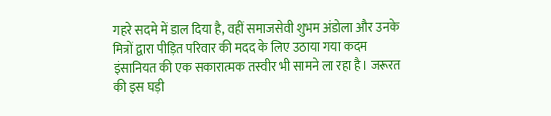गहरे सदमे में डाल दिया है, वहीं समाजसेवी शुभम अंडोला और उनके मित्रों द्वारा पीड़ित परिवार की मदद के लिए उठाया गया कदम इंसानियत की एक सकारात्मक तस्वीर भी सामने ला रहा है। जरूरत की इस घड़ी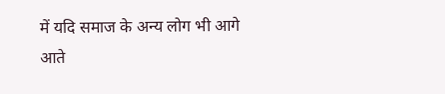में यदि समाज के अन्य लोग भी आगे आते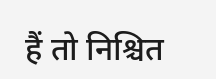हैं तो निश्चित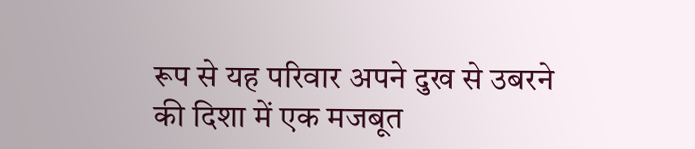रूप से यह परिवार अपने दुख से उबरने की दिशा में एक मजबूत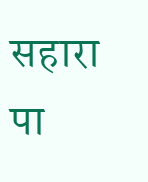सहारा पा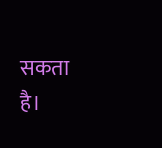सकता है।